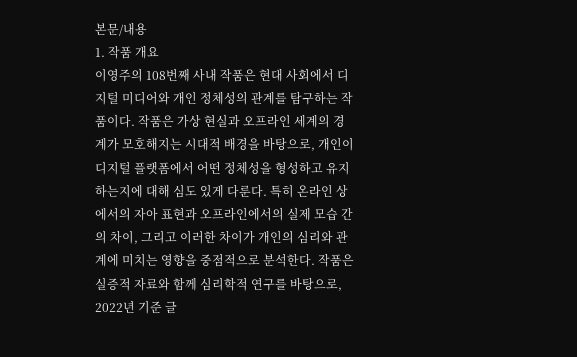본문/내용
1. 작품 개요
이영주의 108번째 사내 작품은 현대 사회에서 디지털 미디어와 개인 정체성의 관계를 탐구하는 작품이다. 작품은 가상 현실과 오프라인 세계의 경계가 모호해지는 시대적 배경을 바탕으로, 개인이 디지털 플랫폼에서 어떤 정체성을 형성하고 유지하는지에 대해 심도 있게 다룬다. 특히 온라인 상에서의 자아 표현과 오프라인에서의 실제 모습 간의 차이, 그리고 이러한 차이가 개인의 심리와 관계에 미치는 영향을 중점적으로 분석한다. 작품은 실증적 자료와 함께 심리학적 연구를 바탕으로, 2022년 기준 글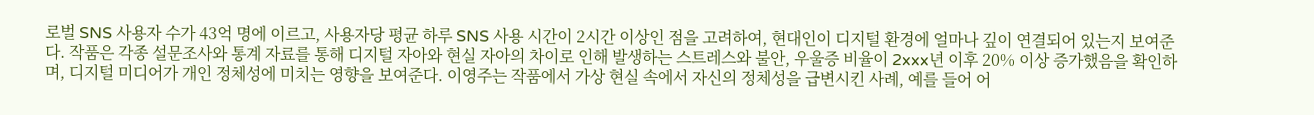로벌 SNS 사용자 수가 43억 명에 이르고, 사용자당 평균 하루 SNS 사용 시간이 2시간 이상인 점을 고려하여, 현대인이 디지털 환경에 얼마나 깊이 연결되어 있는지 보여준다. 작품은 각종 설문조사와 통계 자료를 통해 디지털 자아와 현실 자아의 차이로 인해 발생하는 스트레스와 불안, 우울증 비율이 2xxx년 이후 20% 이상 증가했음을 확인하며, 디지털 미디어가 개인 정체성에 미치는 영향을 보여준다. 이영주는 작품에서 가상 현실 속에서 자신의 정체성을 급변시킨 사례, 예를 들어 어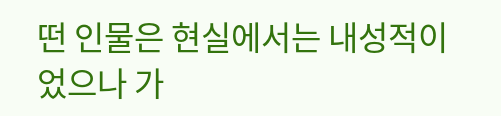떤 인물은 현실에서는 내성적이었으나 가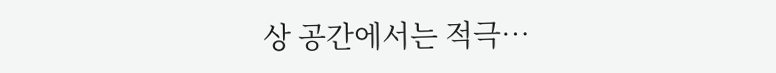상 공간에서는 적극…